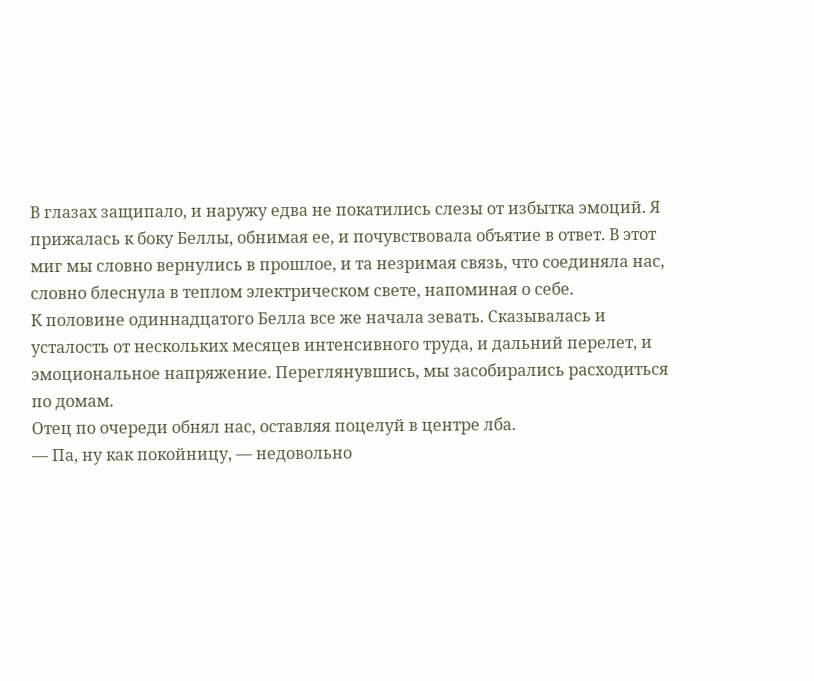В глазах защипало, и наружу едва не покатились слезы от избытка эмоций. Я прижалась к боку Беллы, обнимая ее, и почувствовала объятие в ответ. В этот миг мы словно вернулись в прошлое, и та незримая связь, что соединяла нас, словно блеснула в теплом электрическом свете, напоминая о себе.
К половине одиннадцатого Белла все же начала зевать. Сказывалась и усталость от нескольких месяцев интенсивного труда, и дальний перелет, и эмоциональное напряжение. Переглянувшись, мы засобирались расходиться по домам.
Отец по очереди обнял нас, оставляя поцелуй в центре лба.
— Па, ну как покойницу, — недовольно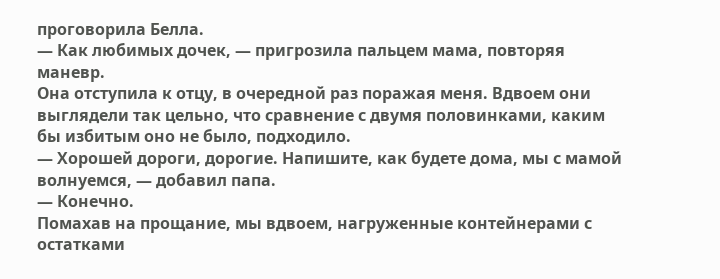проговорила Белла.
— Как любимых дочек, — пригрозила пальцем мама, повторяя маневр.
Она отступила к отцу, в очередной раз поражая меня. Вдвоем они выглядели так цельно, что сравнение с двумя половинками, каким бы избитым оно не было, подходило.
— Хорошей дороги, дорогие. Напишите, как будете дома, мы с мамой волнуемся, — добавил папа.
— Конечно.
Помахав на прощание, мы вдвоем, нагруженные контейнерами с остатками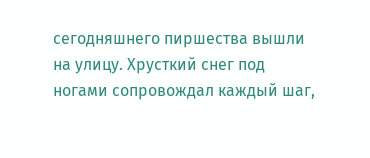сегодняшнего пиршества вышли на улицу. Хрусткий снег под ногами сопровождал каждый шаг,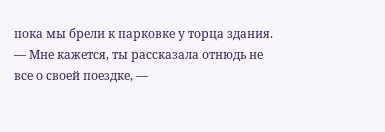пока мы брели к парковке у торца здания.
— Мне кажется, ты рассказала отнюдь не все о своей поездке, —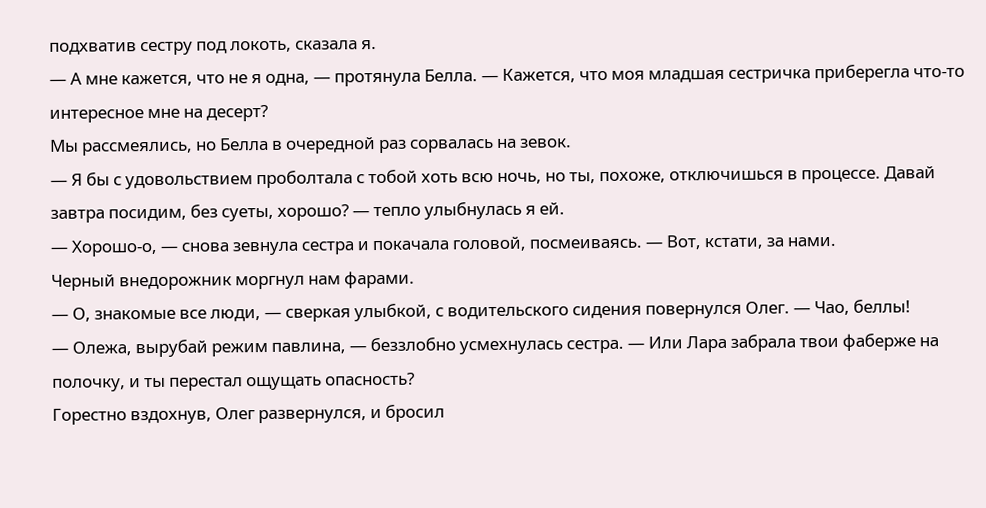подхватив сестру под локоть, сказала я.
— А мне кажется, что не я одна, — протянула Белла. — Кажется, что моя младшая сестричка приберегла что-то интересное мне на десерт?
Мы рассмеялись, но Белла в очередной раз сорвалась на зевок.
— Я бы с удовольствием проболтала с тобой хоть всю ночь, но ты, похоже, отключишься в процессе. Давай завтра посидим, без суеты, хорошо? — тепло улыбнулась я ей.
— Хорошо-о, — снова зевнула сестра и покачала головой, посмеиваясь. — Вот, кстати, за нами.
Черный внедорожник моргнул нам фарами.
— О, знакомые все люди, — сверкая улыбкой, с водительского сидения повернулся Олег. — Чао, беллы!
— Олежа, вырубай режим павлина, — беззлобно усмехнулась сестра. — Или Лара забрала твои фаберже на полочку, и ты перестал ощущать опасность?
Горестно вздохнув, Олег развернулся, и бросил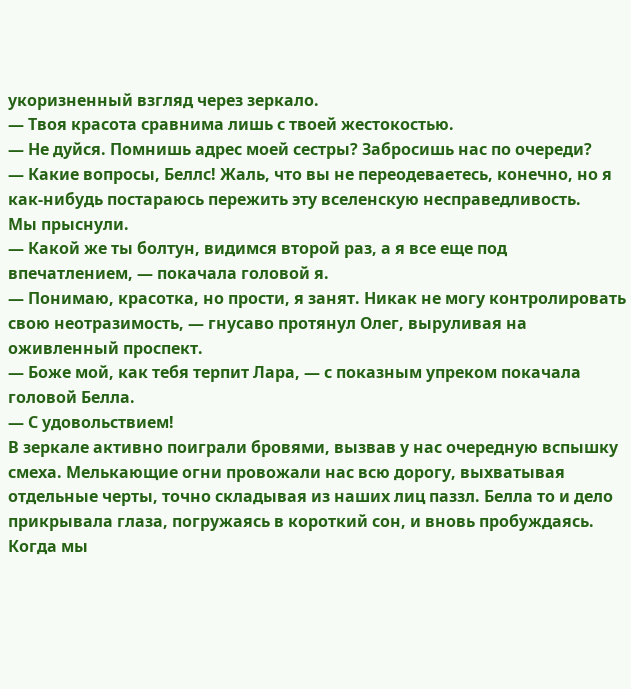укоризненный взгляд через зеркало.
— Твоя красота сравнима лишь с твоей жестокостью.
— Не дуйся. Помнишь адрес моей сестры? Забросишь нас по очереди?
— Какие вопросы, Беллс! Жаль, что вы не переодеваетесь, конечно, но я как-нибудь постараюсь пережить эту вселенскую несправедливость.
Мы прыснули.
— Какой же ты болтун, видимся второй раз, а я все еще под впечатлением, — покачала головой я.
— Понимаю, красотка, но прости, я занят. Никак не могу контролировать свою неотразимость, — гнусаво протянул Олег, выруливая на оживленный проспект.
— Боже мой, как тебя терпит Лара, — с показным упреком покачала головой Белла.
— С удовольствием!
В зеркале активно поиграли бровями, вызвав у нас очередную вспышку смеха. Мелькающие огни провожали нас всю дорогу, выхватывая отдельные черты, точно складывая из наших лиц паззл. Белла то и дело прикрывала глаза, погружаясь в короткий сон, и вновь пробуждаясь. Когда мы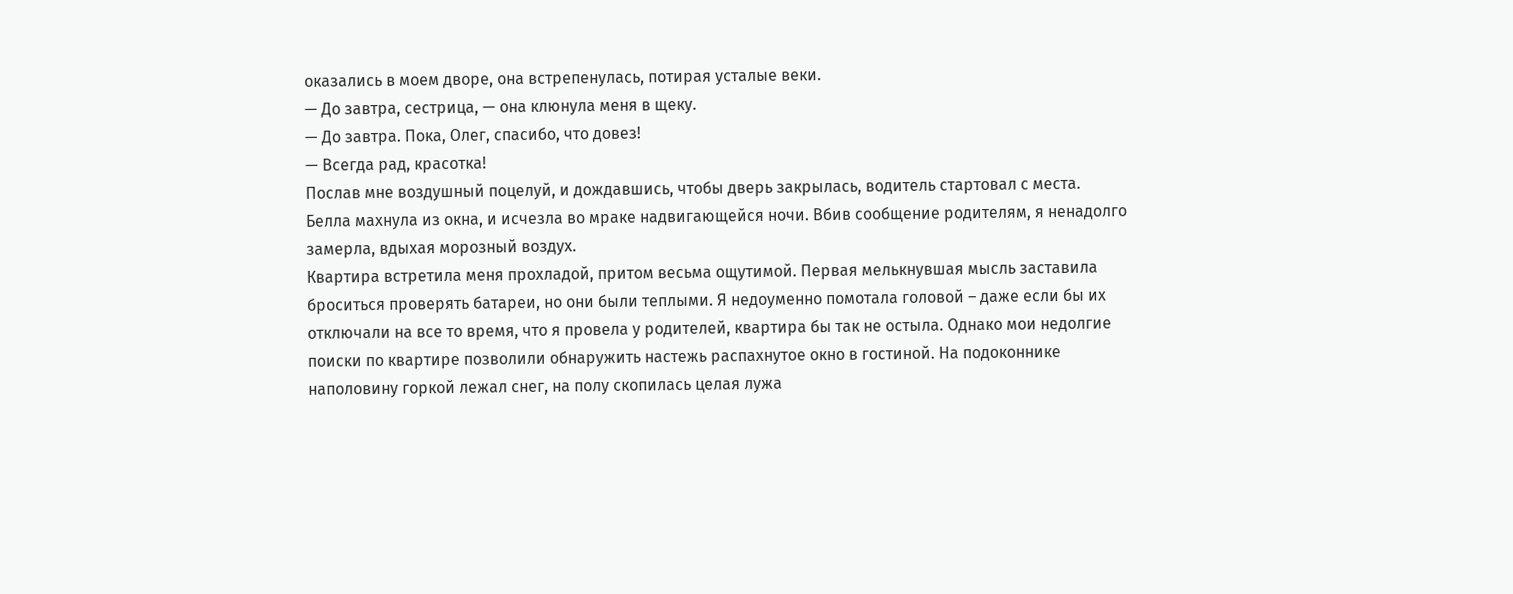оказались в моем дворе, она встрепенулась, потирая усталые веки.
— До завтра, сестрица, — она клюнула меня в щеку.
— До завтра. Пока, Олег, спасибо, что довез!
— Всегда рад, красотка!
Послав мне воздушный поцелуй, и дождавшись, чтобы дверь закрылась, водитель стартовал с места. Белла махнула из окна, и исчезла во мраке надвигающейся ночи. Вбив сообщение родителям, я ненадолго замерла, вдыхая морозный воздух.
Квартира встретила меня прохладой, притом весьма ощутимой. Первая мелькнувшая мысль заставила броситься проверять батареи, но они были теплыми. Я недоуменно помотала головой – даже если бы их отключали на все то время, что я провела у родителей, квартира бы так не остыла. Однако мои недолгие поиски по квартире позволили обнаружить настежь распахнутое окно в гостиной. На подоконнике наполовину горкой лежал снег, на полу скопилась целая лужа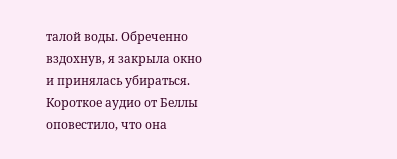талой воды. Обреченно вздохнув, я закрыла окно и принялась убираться. Короткое аудио от Беллы оповестило, что она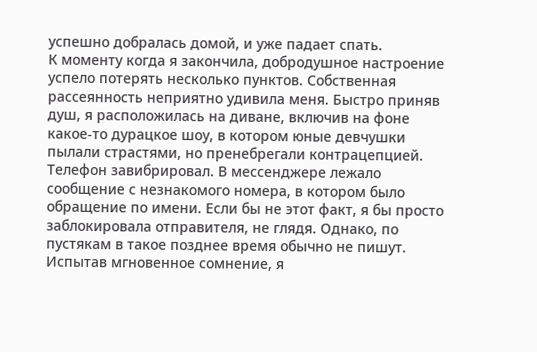успешно добралась домой, и уже падает спать.
К моменту когда я закончила, добродушное настроение успело потерять несколько пунктов. Собственная рассеянность неприятно удивила меня. Быстро приняв душ, я расположилась на диване, включив на фоне какое-то дурацкое шоу, в котором юные девчушки пылали страстями, но пренебрегали контрацепцией.
Телефон завибрировал. В мессенджере лежало сообщение с незнакомого номера, в котором было обращение по имени. Если бы не этот факт, я бы просто заблокировала отправителя, не глядя. Однако, по пустякам в такое позднее время обычно не пишут. Испытав мгновенное сомнение, я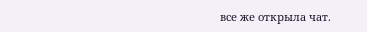все же открыла чат.